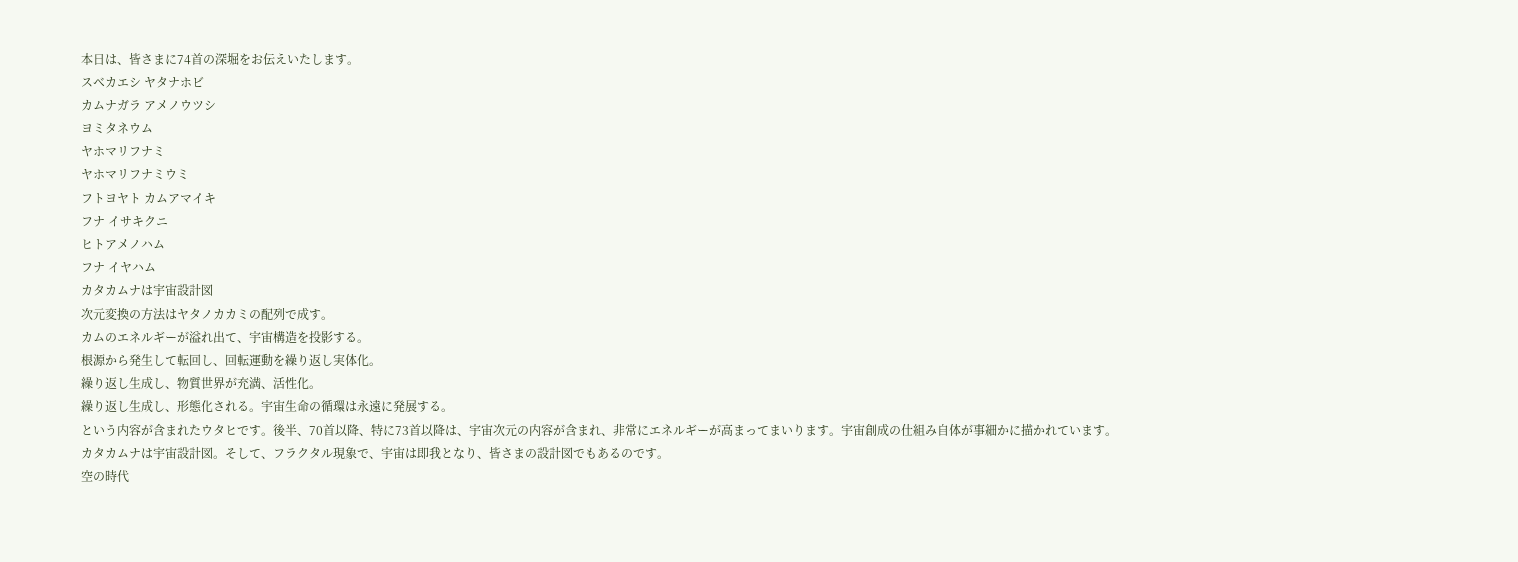本日は、皆さまに74首の深堀をお伝えいたします。
スベカエシ ヤタナホビ
カムナガラ アメノウツシ
ヨミタネウム
ヤホマリフナミ
ヤホマリフナミウミ
フトヨヤト カムアマイキ
フナ イサキクニ
ヒトアメノハム
フナ イヤハム
カタカムナは宇宙設計図
次元変換の方法はヤタノカカミの配列で成す。
カムのエネルギーが溢れ出て、宇宙構造を投影する。
根源から発生して転回し、回転運動を繰り返し実体化。
繰り返し生成し、物質世界が充満、活性化。
繰り返し生成し、形態化される。宇宙生命の循環は永遠に発展する。
という内容が含まれたウタヒです。後半、70首以降、特に73首以降は、宇宙次元の内容が含まれ、非常にエネルギーが高まってまいります。宇宙創成の仕組み自体が事細かに描かれています。
カタカムナは宇宙設計図。そして、フラクタル現象で、宇宙は即我となり、皆さまの設計図でもあるのです。
空の時代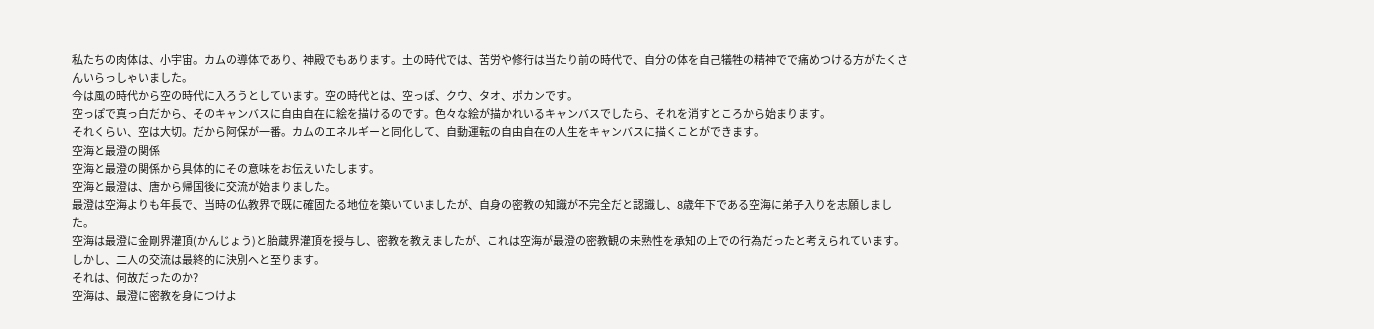私たちの肉体は、小宇宙。カムの導体であり、神殿でもあります。土の時代では、苦労や修行は当たり前の時代で、自分の体を自己犠牲の精神でで痛めつける方がたくさんいらっしゃいました。
今は風の時代から空の時代に入ろうとしています。空の時代とは、空っぽ、クウ、タオ、ポカンです。
空っぽで真っ白だから、そのキャンバスに自由自在に絵を描けるのです。色々な絵が描かれいるキャンバスでしたら、それを消すところから始まります。
それくらい、空は大切。だから阿保が一番。カムのエネルギーと同化して、自動運転の自由自在の人生をキャンバスに描くことができます。
空海と最澄の関係
空海と最澄の関係から具体的にその意味をお伝えいたします。
空海と最澄は、唐から帰国後に交流が始まりました。
最澄は空海よりも年長で、当時の仏教界で既に確固たる地位を築いていましたが、自身の密教の知識が不完全だと認識し、8歳年下である空海に弟子入りを志願しました。
空海は最澄に金剛界灌頂(かんじょう)と胎蔵界灌頂を授与し、密教を教えましたが、これは空海が最澄の密教観の未熟性を承知の上での行為だったと考えられています。
しかし、二人の交流は最終的に決別へと至ります。
それは、何故だったのか?
空海は、最澄に密教を身につけよ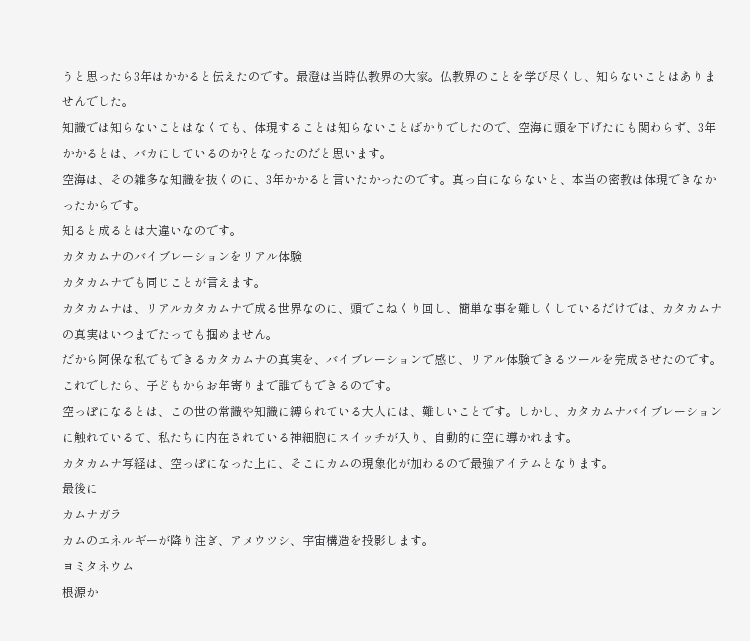うと思ったら3年はかかると伝えたのです。最澄は当時仏教界の大家。仏教界のことを学び尽くし、知らないことはありませんでした。
知識では知らないことはなくても、体現することは知らないことばかりでしたので、空海に頭を下げたにも関わらず、3年かかるとは、バカにしているのか?となったのだと思います。
空海は、その雑多な知識を抜くのに、3年かかると言いたかったのです。真っ白にならないと、本当の密教は体現できなかったからです。
知ると成るとは大違いなのです。
カタカムナのバイブレーションをリアル体験
カタカムナでも同じことが言えます。
カタカムナは、リアルカタカムナで成る世界なのに、頭でこねくり回し、簡単な事を難しくしているだけでは、カタカムナの真実はいつまでたっても掴めません。
だから阿保な私でもできるカタカムナの真実を、バイブレーションで感じ、リアル体験できるツールを完成させたのです。
これでしたら、子どもからお年寄りまで誰でもできるのです。
空っぽになるとは、この世の常識や知識に縛られている大人には、難しいことです。しかし、カタカムナバイブレーションに触れているて、私たちに内在されている神細胞にスイッチが入り、自動的に空に導かれます。
カタカムナ写経は、空っぽになった上に、そこにカムの現象化が加わるので最強アイテムとなります。
最後に
カムナガラ
カムのエネルギーが降り注ぎ、アメウツシ、宇宙構造を投影します。
ヨミタネウム
根源か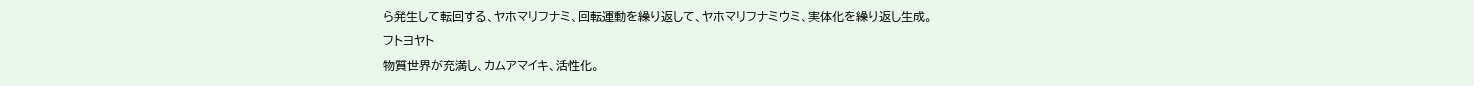ら発生して転回する、ヤホマリフナミ、回転運動を繰り返して、ヤホマリフナミウミ、実体化を繰り返し生成。
フトヨヤト
物質世界が充満し、カムアマイキ、活性化。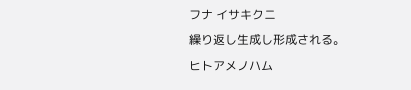フナ イサキクニ
繰り返し生成し形成される。
ヒトアメノハム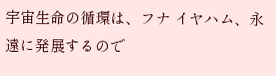宇宙生命の循環は、フナ イヤハム、永遠に発展するので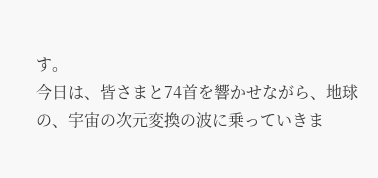す。
今日は、皆さまと74首を響かせながら、地球の、宇宙の次元変換の波に乗っていきま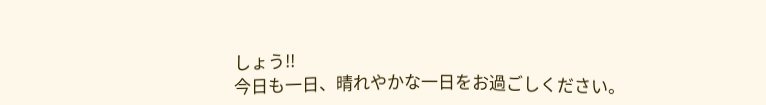しょう!!
今日も一日、晴れやかな一日をお過ごしください。